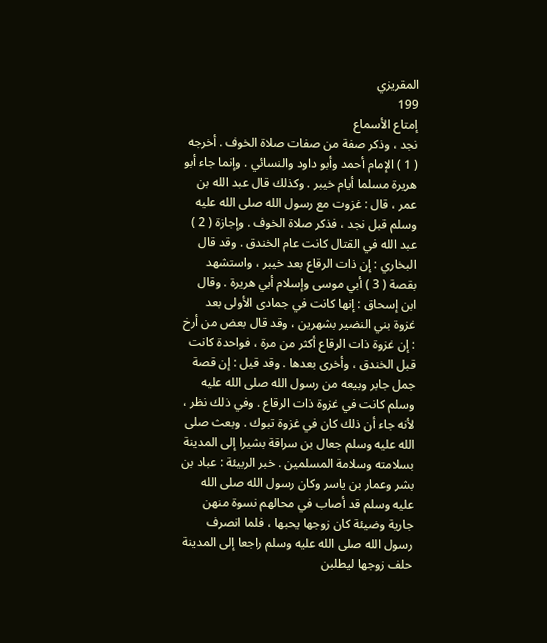المقريزي
199
إمتاع الأسماع
نجد ، وذكر صفة من صفات صلاة الخوف . أخرجه ( 1 ) الإمام أحمد وأبو داود والنسائي . وإنما جاء أبو هريرة مسلما أيام خيبر . وكذلك قال عبد الله بن عمر ، قال : غزوت مع رسول الله صلى الله عليه وسلم قبل نجد ، فذكر صلاة الخوف . وإجازة ( 2 ) عبد الله في القتال كانت عام الخندق . وقد قال البخاري : إن ذات الرقاع بعد خيبر ، واستشهد بقصة ( 3 ) أبي موسى وإسلام أبي هريرة . وقال ابن إسحاق : إنها كانت في جمادى الأولى بعد غزوة بني النضير بشهرين ، وقد قال بعض من أرخ : إن غزوة ذات الرقاع أكثر من مرة ، فواحدة كانت قبل الخندق ، وأخرى بعدها . وقد قيل : إن قصة جمل جابر وبيعه من رسول الله صلى الله عليه وسلم كانت في غزوة ذات الرقاع . وفي ذلك نظر ، لأنه جاء أن ذلك كان في غزوة تبوك . وبعث صلى الله عليه وسلم جعال بن سراقة بشيرا إلى المدينة بسلامته وسلامة المسلمين . خبر الربيئة : عباد بن بشر وعمار بن ياسر وكان رسول الله صلى الله عليه وسلم قد أصاب في محالهم نسوة منهن جارية وضيئة كان زوجها يحبها ، فلما انصرف رسول الله صلى الله عليه وسلم راجعا إلى المدينة حلف زوجها ليطلبن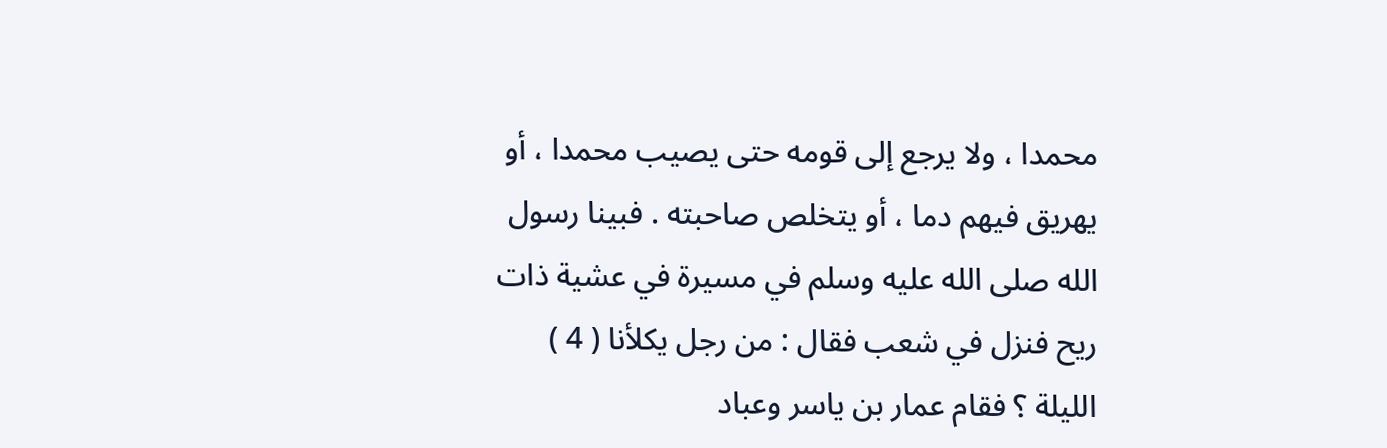محمدا ، ولا يرجع إلى قومه حتى يصيب محمدا ، أو يهريق فيهم دما ، أو يتخلص صاحبته . فبينا رسول الله صلى الله عليه وسلم في مسيرة في عشية ذات ريح فنزل في شعب فقال : من رجل يكلأنا ( 4 ) الليلة ؟ فقام عمار بن ياسر وعباد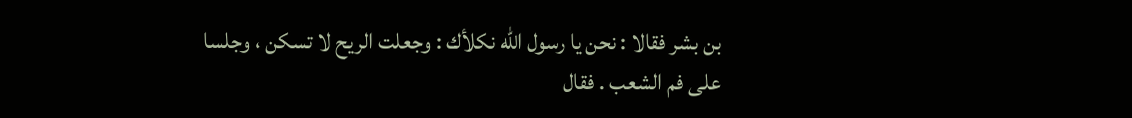بن بشر فقالا : نحن يا رسول الله نكلأك : وجعلت الريح لا تسكن ، وجلسا على فم الشعب . فقال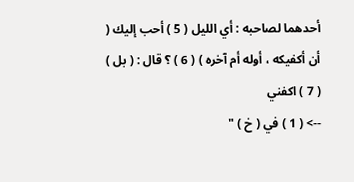أحدهما لصاحبه : أي الليل ( 5 ) أحب إليك ( أن أكفيكه ، أوله أم آخره ) ( 6 ) ؟ قال : ( بل ) ( 7 ) اكفني
--> ( 1 ) في ( خ ) "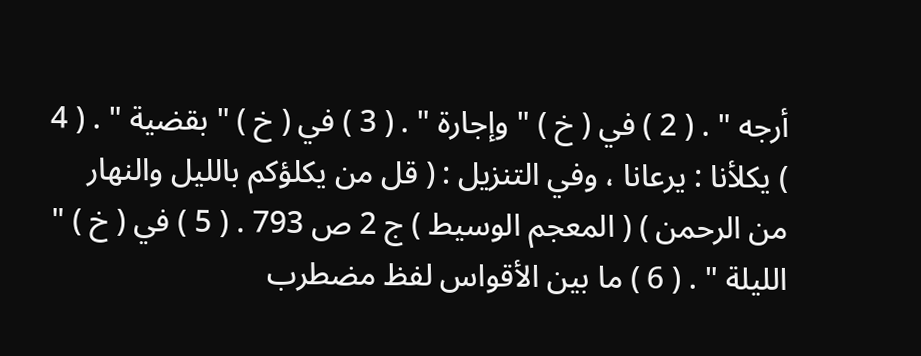أرجه " . ( 2 ) في ( خ ) " وإجارة " . ( 3 ) في ( خ ) " بقضية " . ( 4 ) يكلأنا : يرعانا ، وفي التنزيل : ( قل من يكلؤكم بالليل والنهار من الرحمن ) ( المعجم الوسيط ) ج 2 ص 793 . ( 5 ) في ( خ ) " الليلة " . ( 6 ) ما بين الأقواس لفظ مضطرب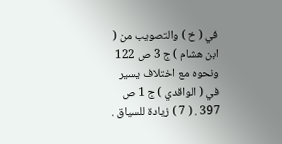في ( خ ) والتصويب من ( ابن هشام ) ج 3 ص 122 ونحوه مع اختلاف يسير في ( الواقدي ) ج 1 ص 397 . ( 7 ) زيادة للسياق .